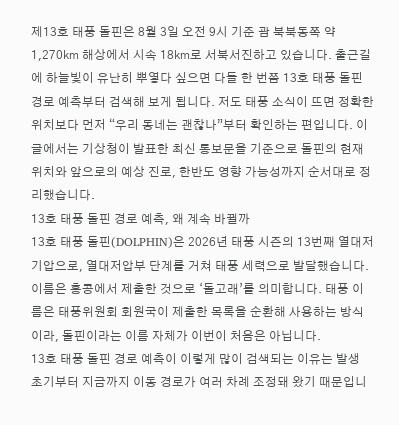제13호 태풍 돌핀은 8월 3일 오전 9시 기준 괌 북북동쪽 약 1,270㎞ 해상에서 시속 18㎞로 서북서진하고 있습니다. 출근길에 하늘빛이 유난히 뿌옇다 싶으면 다들 한 번쯤 13호 태풍 돌핀 경로 예측부터 검색해 보게 됩니다. 저도 태풍 소식이 뜨면 정확한 위치보다 먼저 “우리 동네는 괜찮나”부터 확인하는 편입니다. 이 글에서는 기상청이 발표한 최신 통보문을 기준으로 돌핀의 현재 위치와 앞으로의 예상 진로, 한반도 영향 가능성까지 순서대로 정리했습니다.
13호 태풍 돌핀 경로 예측, 왜 계속 바뀔까
13호 태풍 돌핀(DOLPHIN)은 2026년 태풍 시즌의 13번째 열대저기압으로, 열대저압부 단계를 거쳐 태풍 세력으로 발달했습니다. 이름은 홍콩에서 제출한 것으로 ‘돌고래’를 의미합니다. 태풍 이름은 태풍위원회 회원국이 제출한 목록을 순환해 사용하는 방식이라, 돌핀이라는 이름 자체가 이번이 처음은 아닙니다.
13호 태풍 돌핀 경로 예측이 이렇게 많이 검색되는 이유는 발생 초기부터 지금까지 이동 경로가 여러 차례 조정돼 왔기 때문입니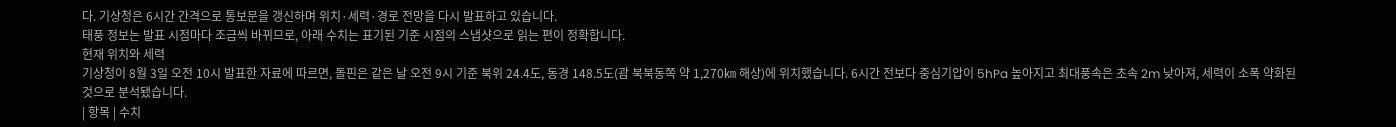다. 기상청은 6시간 간격으로 통보문을 갱신하며 위치·세력·경로 전망을 다시 발표하고 있습니다.
태풍 정보는 발표 시점마다 조금씩 바뀌므로, 아래 수치는 표기된 기준 시점의 스냅샷으로 읽는 편이 정확합니다.
현재 위치와 세력
기상청이 8월 3일 오전 10시 발표한 자료에 따르면, 돌핀은 같은 날 오전 9시 기준 북위 24.4도, 동경 148.5도(괌 북북동쪽 약 1,270㎞ 해상)에 위치했습니다. 6시간 전보다 중심기압이 5hPa 높아지고 최대풍속은 초속 2m 낮아져, 세력이 소폭 약화된 것으로 분석됐습니다.
| 항목 | 수치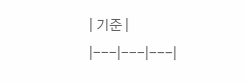| 기준 |
|---|---|---|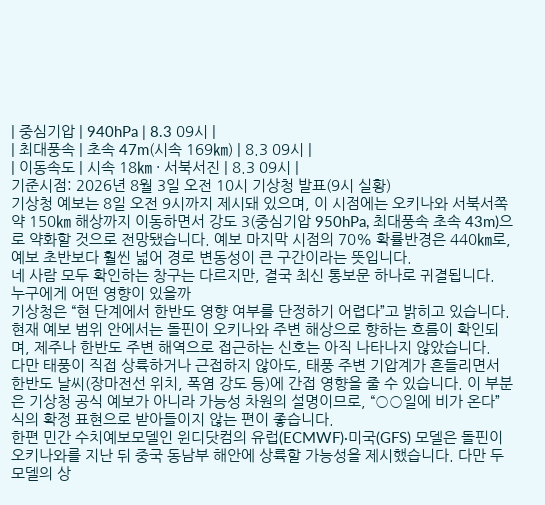| 중심기압 | 940hPa | 8.3 09시 |
| 최대풍속 | 초속 47m(시속 169㎞) | 8.3 09시 |
| 이동속도 | 시속 18㎞ · 서북서진 | 8.3 09시 |
기준시점: 2026년 8월 3일 오전 10시 기상청 발표(9시 실황)
기상청 예보는 8일 오전 9시까지 제시돼 있으며, 이 시점에는 오키나와 서북서쪽 약 150㎞ 해상까지 이동하면서 강도 3(중심기압 950hPa, 최대풍속 초속 43m)으로 약화할 것으로 전망됐습니다. 예보 마지막 시점의 70% 확률반경은 440㎞로, 예보 초반보다 훨씬 넓어 경로 변동성이 큰 구간이라는 뜻입니다.
네 사람 모두 확인하는 창구는 다르지만, 결국 최신 통보문 하나로 귀결됩니다.
누구에게 어떤 영향이 있을까
기상청은 “현 단계에서 한반도 영향 여부를 단정하기 어렵다”고 밝히고 있습니다. 현재 예보 범위 안에서는 돌핀이 오키나와 주변 해상으로 향하는 흐름이 확인되며, 제주나 한반도 주변 해역으로 접근하는 신호는 아직 나타나지 않았습니다.
다만 태풍이 직접 상륙하거나 근접하지 않아도, 태풍 주변 기압계가 흔들리면서 한반도 날씨(장마전선 위치, 폭염 강도 등)에 간접 영향을 줄 수 있습니다. 이 부분은 기상청 공식 예보가 아니라 가능성 차원의 설명이므로, “○○일에 비가 온다” 식의 확정 표현으로 받아들이지 않는 편이 좋습니다.
한편 민간 수치예보모델인 윈디닷컴의 유럽(ECMWF)·미국(GFS) 모델은 돌핀이 오키나와를 지난 뒤 중국 동남부 해안에 상륙할 가능성을 제시했습니다. 다만 두 모델의 상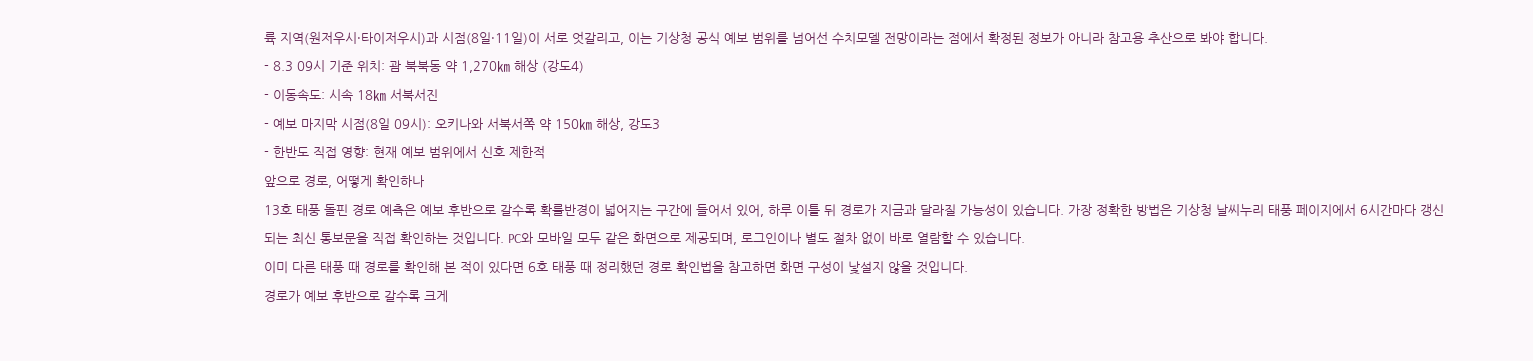륙 지역(원저우시·타이저우시)과 시점(8일·11일)이 서로 엇갈리고, 이는 기상청 공식 예보 범위를 넘어선 수치모델 전망이라는 점에서 확정된 정보가 아니라 참고용 추산으로 봐야 합니다.
- 8.3 09시 기준 위치: 괌 북북동 약 1,270㎞ 해상 (강도4)
- 이동속도: 시속 18㎞ 서북서진
- 예보 마지막 시점(8일 09시): 오키나와 서북서쪽 약 150㎞ 해상, 강도3
- 한반도 직접 영향: 현재 예보 범위에서 신호 제한적
앞으로 경로, 어떻게 확인하나
13호 태풍 돌핀 경로 예측은 예보 후반으로 갈수록 확률반경이 넓어지는 구간에 들어서 있어, 하루 이틀 뒤 경로가 지금과 달라질 가능성이 있습니다. 가장 정확한 방법은 기상청 날씨누리 태풍 페이지에서 6시간마다 갱신되는 최신 통보문을 직접 확인하는 것입니다. PC와 모바일 모두 같은 화면으로 제공되며, 로그인이나 별도 절차 없이 바로 열람할 수 있습니다.
이미 다른 태풍 때 경로를 확인해 본 적이 있다면 6호 태풍 때 정리했던 경로 확인법을 참고하면 화면 구성이 낯설지 않을 것입니다.
경로가 예보 후반으로 갈수록 크게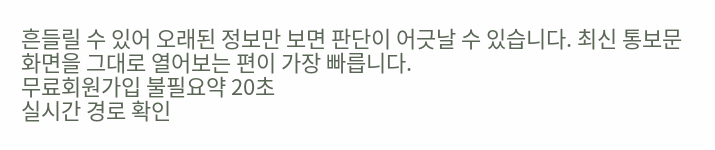흔들릴 수 있어 오래된 정보만 보면 판단이 어긋날 수 있습니다. 최신 통보문 화면을 그대로 열어보는 편이 가장 빠릅니다.
무료회원가입 불필요약 20초
실시간 경로 확인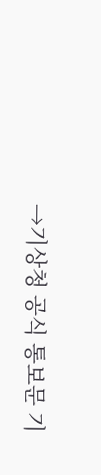→기상청 공식 통보문 기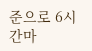준으로 6시간마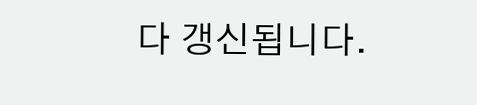다 갱신됩니다.